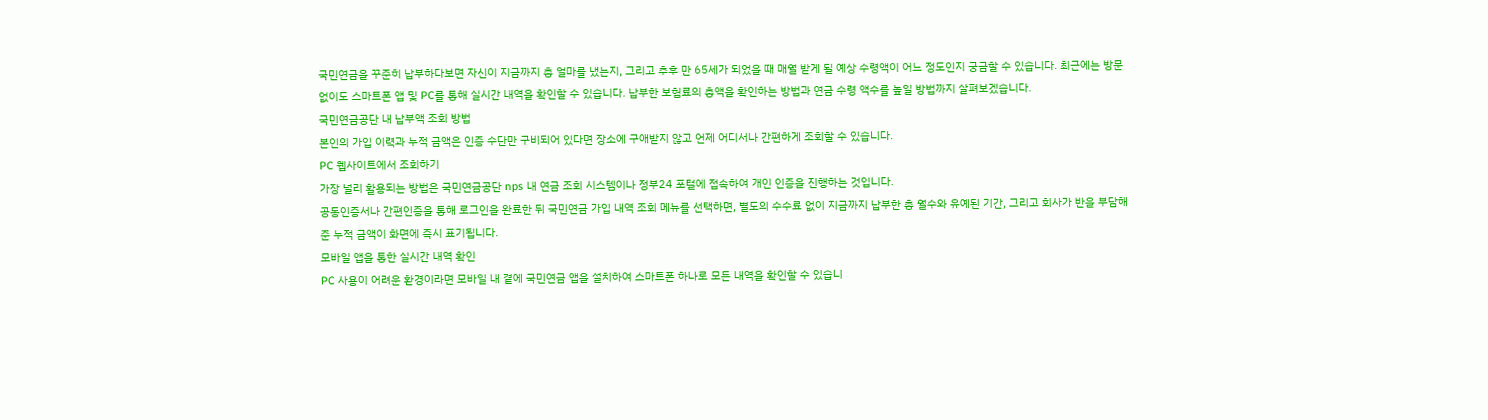국민연금을 꾸준히 납부하다보면 자신이 지금까지 총 얼마를 냈는지, 그리고 추후 만 65세가 되었을 때 매월 받게 될 예상 수령액이 어느 정도인지 궁금할 수 있습니다. 최근에는 방문 없이도 스마트폰 앱 및 PC를 통해 실시간 내역을 확인할 수 있습니다. 납부한 보험료의 총액을 확인하는 방법과 연금 수령 액수를 높일 방법까지 살펴보겠습니다.
국민연금공단 내 납부액 조회 방법
본인의 가입 이력과 누적 금액은 인증 수단만 구비되어 있다면 장소에 구애받지 않고 언제 어디서나 간편하게 조회할 수 있습니다.
PC 웹사이트에서 조회하기
가장 널리 활용되는 방법은 국민연금공단 nps 내 연금 조회 시스템이나 정부24 포털에 접속하여 개인 인증을 진행하는 것입니다.
공동인증서나 간편인증을 통해 로그인을 완료한 뒤 국민연금 가입 내역 조회 메뉴를 선택하면, 별도의 수수료 없이 지금까지 납부한 총 월수와 유예된 기간, 그리고 회사가 반을 부담해 준 누적 금액이 화면에 즉시 표기됩니다.
모바일 앱을 통한 실시간 내역 확인
PC 사용이 어려운 환경이라면 모바일 내 곁에 국민연금 앱을 설치하여 스마트폰 하나로 모든 내역을 확인할 수 있습니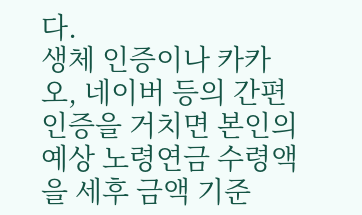다.
생체 인증이나 카카오, 네이버 등의 간편인증을 거치면 본인의 예상 노령연금 수령액을 세후 금액 기준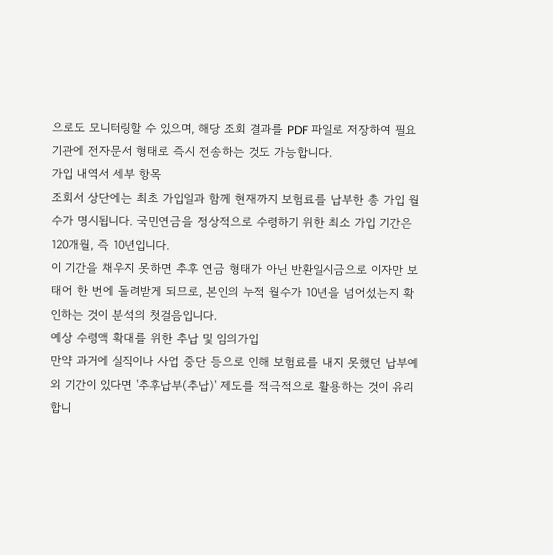으로도 모니터링할 수 있으며, 해당 조회 결과를 PDF 파일로 저장하여 필요 기관에 전자문서 형태로 즉시 전송하는 것도 가능합니다.
가입 내역서 세부 항목
조회서 상단에는 최초 가입일과 함께 현재까지 보험료를 납부한 총 가입 월수가 명시됩니다. 국민연금을 정상적으로 수령하기 위한 최소 가입 기간은 120개월, 즉 10년입니다.
이 기간을 채우지 못하면 추후 연금 형태가 아닌 반환일시금으로 이자만 보태어 한 번에 돌려받게 되므로, 본인의 누적 월수가 10년을 넘어섰는지 확인하는 것이 분석의 첫걸음입니다.
예상 수령액 확대를 위한 추납 및 임의가입
만약 과거에 실직이나 사업 중단 등으로 인해 보험료를 내지 못했던 납부예외 기간이 있다면 '추후납부(추납)' 제도를 적극적으로 활용하는 것이 유리합니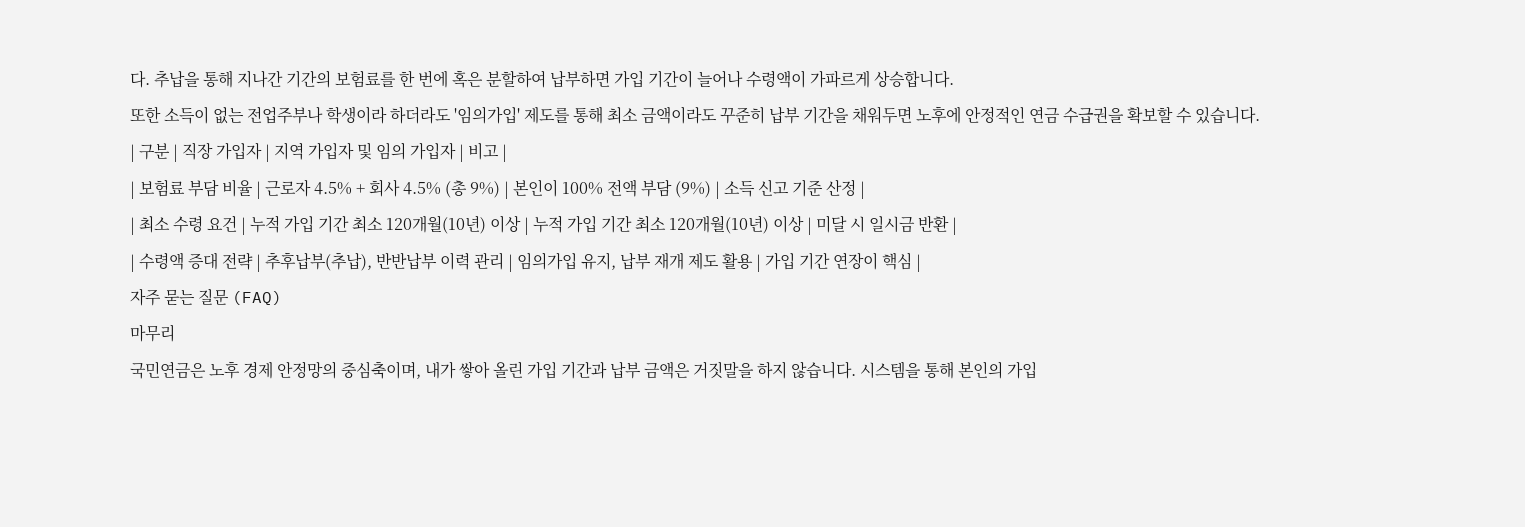다. 추납을 통해 지나간 기간의 보험료를 한 번에 혹은 분할하여 납부하면 가입 기간이 늘어나 수령액이 가파르게 상승합니다.
또한 소득이 없는 전업주부나 학생이라 하더라도 '임의가입' 제도를 통해 최소 금액이라도 꾸준히 납부 기간을 채워두면 노후에 안정적인 연금 수급권을 확보할 수 있습니다.
| 구분 | 직장 가입자 | 지역 가입자 및 임의 가입자 | 비고 |
| 보험료 부담 비율 | 근로자 4.5% + 회사 4.5% (총 9%) | 본인이 100% 전액 부담 (9%) | 소득 신고 기준 산정 |
| 최소 수령 요건 | 누적 가입 기간 최소 120개월(10년) 이상 | 누적 가입 기간 최소 120개월(10년) 이상 | 미달 시 일시금 반환 |
| 수령액 증대 전략 | 추후납부(추납), 반반납부 이력 관리 | 임의가입 유지, 납부 재개 제도 활용 | 가입 기간 연장이 핵심 |
자주 묻는 질문 (FAQ)
마무리
국민연금은 노후 경제 안정망의 중심축이며, 내가 쌓아 올린 가입 기간과 납부 금액은 거짓말을 하지 않습니다. 시스템을 통해 본인의 가입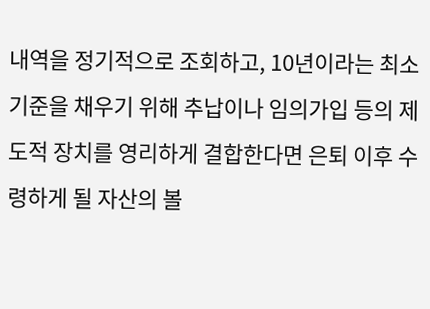내역을 정기적으로 조회하고, 10년이라는 최소 기준을 채우기 위해 추납이나 임의가입 등의 제도적 장치를 영리하게 결합한다면 은퇴 이후 수령하게 될 자산의 볼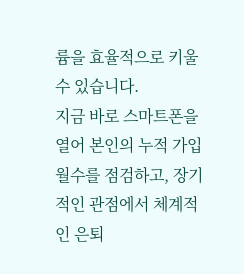륨을 효율적으로 키울 수 있습니다.
지금 바로 스마트폰을 열어 본인의 누적 가입 월수를 점검하고, 장기적인 관점에서 체계적인 은퇴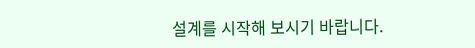설계를 시작해 보시기 바랍니다.